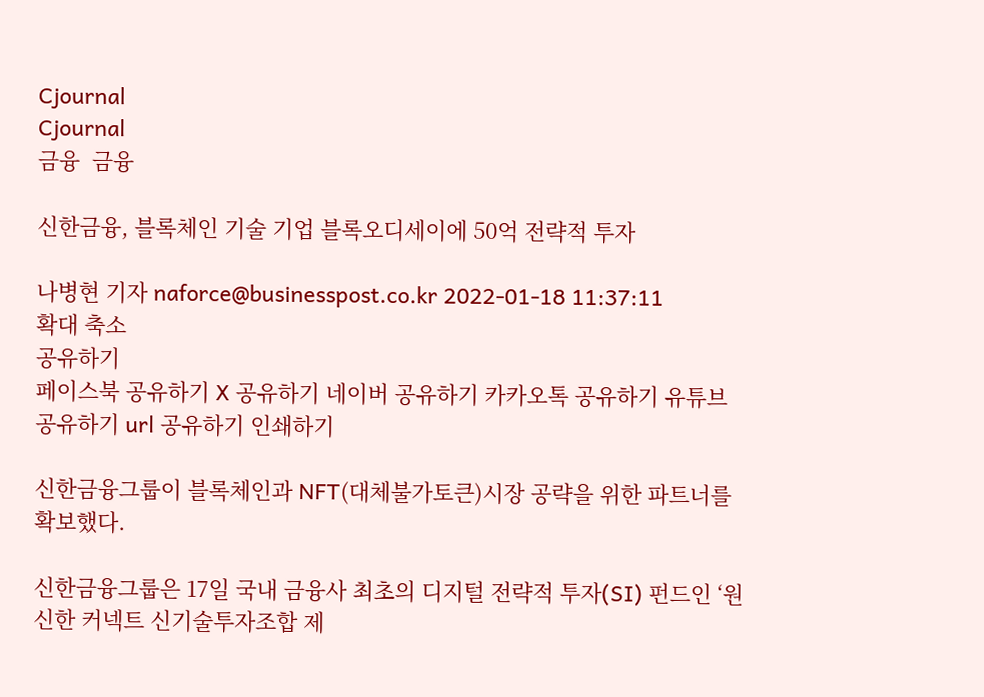Cjournal
Cjournal
금융  금융

신한금융, 블록체인 기술 기업 블록오디세이에 50억 전략적 투자

나병현 기자 naforce@businesspost.co.kr 2022-01-18 11:37:11
확대 축소
공유하기
페이스북 공유하기 X 공유하기 네이버 공유하기 카카오톡 공유하기 유튜브 공유하기 url 공유하기 인쇄하기

신한금융그룹이 블록체인과 NFT(대체불가토큰)시장 공략을 위한 파트너를 확보했다.

신한금융그룹은 17일 국내 금융사 최초의 디지털 전략적 투자(SI) 펀드인 ‘원신한 커넥트 신기술투자조합 제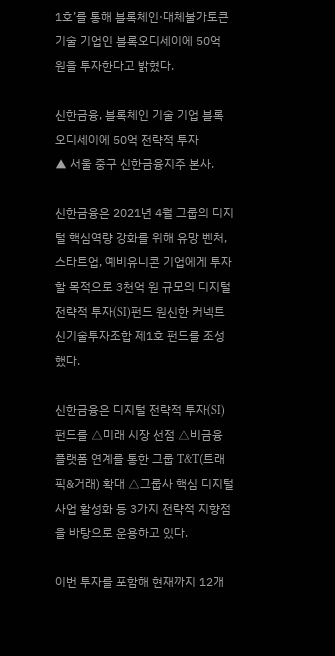1호’를 통해 블록체인·대체불가토큰 기술 기업인 블록오디세이에 50억 원을 투자한다고 밝혔다.

신한금융, 블록체인 기술 기업 블록오디세이에 50억 전략적 투자
▲ 서울 중구 신한금융지주 본사.

신한금융은 2021년 4월 그룹의 디지털 핵심역량 강화를 위해 유망 벤처, 스타트업, 예비유니콘 기업에게 투자할 목적으로 3천억 원 규모의 디지털 전략적 투자(SI)펀드 원신한 커넥트 신기술투자조합 제1호 펀드를 조성했다.

신한금융은 디지털 전략적 투자(SI)펀드를 △미래 시장 선점 △비금융 플랫폼 연계를 통한 그룹 T&T(트래픽&거래) 확대 △그룹사 핵심 디지털 사업 활성화 등 3가지 전략적 지향점을 바탕으로 운용하고 있다.

이번 투자를 포함해 현재까지 12개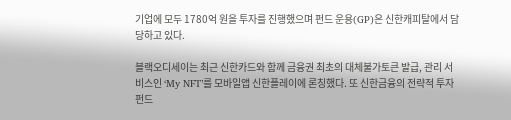기업에 모두 1780억 원을 투자를 진행했으며 펀드 운용(GP)은 신한캐피탈에서 담당하고 있다.

블랙오디세이는 최근 신한카드와 함께 금융권 최초의 대체불가토큰 발급, 관리 서비스인 ‘My NFT’를 모바일앱 신한플레이에 론칭했다. 또 신한금융의 전략적 투자 펀드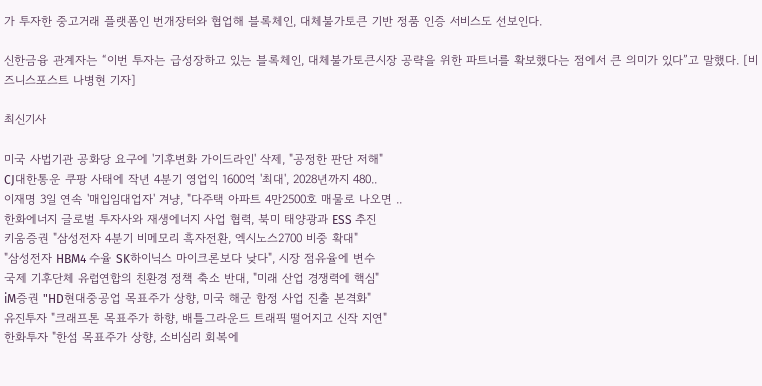가 투자한 중고거래 플랫폼인 번개장터와 협업해 블록체인, 대체불가토큰 기반 정품 인증 서비스도 선보인다.

신한금융 관계자는 “이번 투자는 급성장하고 있는 블록체인, 대체불가토큰시장 공략을 위한 파트너를 확보했다는 점에서 큰 의미가 있다”고 말했다. [비즈니스포스트 나병현 기자]

최신기사

미국 사법기관 공화당 요구에 '기후변화 가이드라인' 삭제, "공정한 판단 저해"
CJ대한통운 쿠팡 사태에 작년 4분기 영업익 1600억 '최대', 2028년까지 480..
이재명 3일 연속 '매입임대업자' 겨냥, "다주택 아파트 4만2500호 매물로 나오면 ..
한화에너지 글로벌 투자사와 재생에너지 사업 협력, 북미 태양광과 ESS 추진
키움증권 "삼성전자 4분기 비메모리 흑자전환, 엑시노스2700 비중 확대"
"삼성전자 HBM4 수율 SK하이닉스 마이크론보다 낮다", 시장 점유율에 변수
국제 기후단체 유럽연합의 친환경 정책 축소 반대, "미래 산업 경쟁력에 핵심"
iM증권 "HD현대중공업 목표주가 상향, 미국 해군 함정 사업 진출 본격화"
유진투자 "크래프톤 목표주가 하향, 배틀그라운드 트래픽 떨어지고 신작 지연"
한화투자 "한섬 목표주가 상향, 소비심리 회복에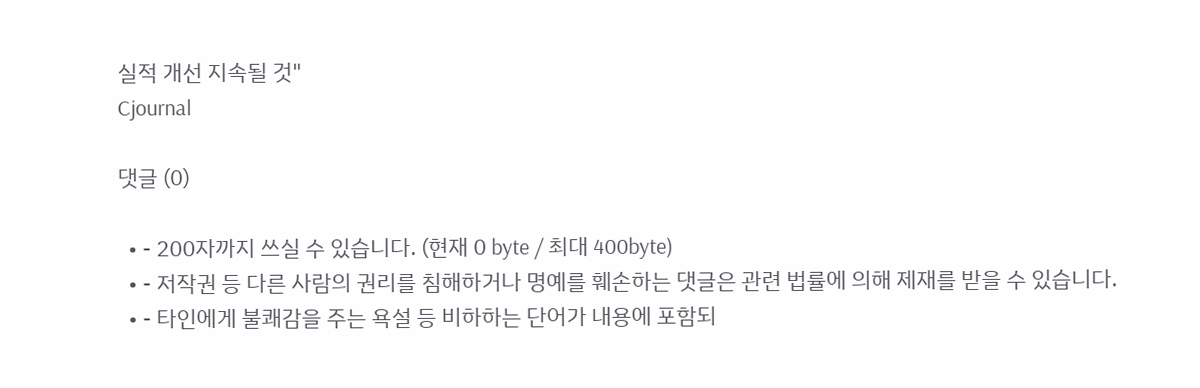실적 개선 지속될 것"
Cjournal

댓글 (0)

  • - 200자까지 쓰실 수 있습니다. (현재 0 byte / 최대 400byte)
  • - 저작권 등 다른 사람의 권리를 침해하거나 명예를 훼손하는 댓글은 관련 법률에 의해 제재를 받을 수 있습니다.
  • - 타인에게 불쾌감을 주는 욕설 등 비하하는 단어가 내용에 포함되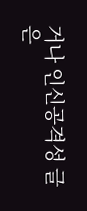거나 인신공격성 글은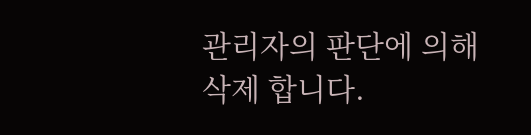관리자의 판단에 의해 삭제 합니다.